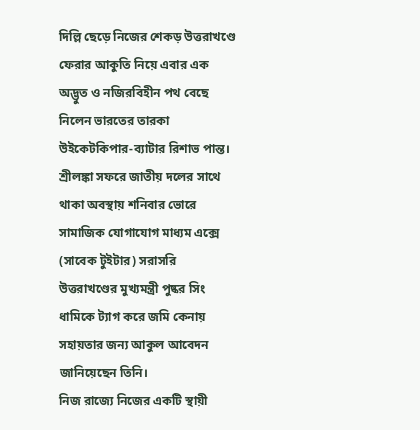দিল্লি ছেড়ে নিজের শেকড় উত্তরাখণ্ডে ফেরার আকুতি নিয়ে এবার এক অদ্ভুত ও নজিরবিহীন পথ বেছে নিলেন ভারতের তারকা উইকেটকিপার-ব্যাটার রিশাভ পান্ত। শ্রীলঙ্কা সফরে জাতীয় দলের সাথে থাকা অবস্থায় শনিবার ভোরে সামাজিক যোগাযোগ মাধ্যম এক্সে (সাবেক টুইটার) সরাসরি উত্তরাখণ্ডের মুখ্যমন্ত্রী পুষ্কর সিং ধামিকে ট্যাগ করে জমি কেনায় সহায়তার জন্য আকুল আবেদন জানিয়েছেন তিনি।
নিজ রাজ্যে নিজের একটি স্থায়ী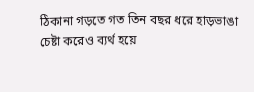ঠিকানা গড়তে গত তিন বছর ধরে হাড়ভাঙা চেষ্টা করেও ব্যর্থ হয়ে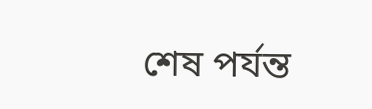শেষ পর্যন্ত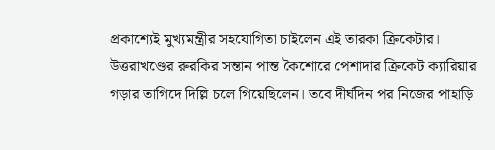প্রকাশ্যেই মুখ্যমন্ত্রীর সহযোগিতা চাইলেন এই তারকা ক্রিকেটার।
উত্তরাখণ্ডের রুরকির সন্তান পান্ত কৈশোরে পেশাদার ক্রিকেট ক্যারিয়ার গড়ার তাগিদে দিল্লি চলে গিয়েছিলেন। তবে দীর্ঘদিন পর নিজের পাহাড়ি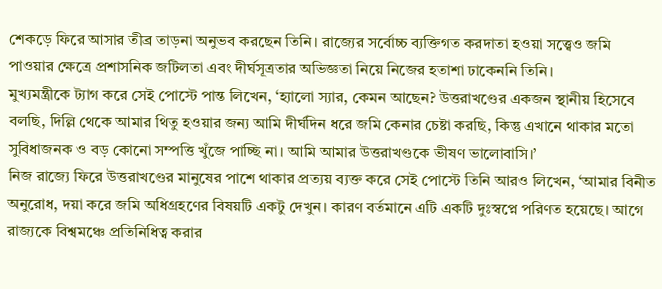শেকড়ে ফিরে আসার তীব্র তাড়না অনুভব করছেন তিনি। রাজ্যের সর্বোচ্চ ব্যক্তিগত করদাতা হওয়া সত্ত্বেও জমি পাওয়ার ক্ষেত্রে প্রশাসনিক জটিলতা এবং দীর্ঘসূত্রতার অভিজ্ঞতা নিয়ে নিজের হতাশা ঢাকেননি তিনি।
মুখ্যমন্ত্রীকে ট্যাগ করে সেই পোস্টে পান্ত লিখেন, ‘হ্যালো স্যার, কেমন আছেন? উত্তরাখণ্ডের একজন স্থানীয় হিসেবে বলছি, দিল্লি থেকে আমার থিতু হওয়ার জন্য আমি দীর্ঘদিন ধরে জমি কেনার চেষ্টা করছি, কিন্তু এখানে থাকার মতো সুবিধাজনক ও বড় কোনো সম্পত্তি খুঁজে পাচ্ছি না। আমি আমার উত্তরাখণ্ডকে ভীষণ ভালোবাসি।’
নিজ রাজ্যে ফিরে উত্তরাখণ্ডের মানুষের পাশে থাকার প্রত্যয় ব্যক্ত করে সেই পোস্টে তিনি আরও লিখেন, ‘আমার বিনীত অনুরোধ, দয়া করে জমি অধিগ্রহণের বিষয়টি একটু দেখুন। কারণ বর্তমানে এটি একটি দুঃস্বপ্নে পরিণত হয়েছে। আগে রাজ্যকে বিশ্বমঞ্চে প্রতিনিধিত্ব করার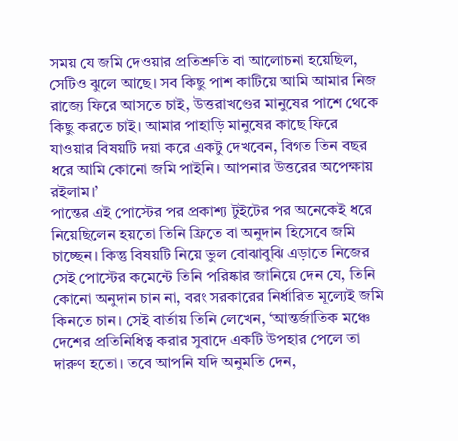সময় যে জমি দেওয়ার প্রতিশ্রুতি বা আলোচনা হয়েছিল, সেটিও ঝুলে আছে। সব কিছু পাশ কাটিয়ে আমি আমার নিজ রাজ্যে ফিরে আসতে চাই, উত্তরাখণ্ডের মানুষের পাশে থেকে কিছু করতে চাই। আমার পাহাড়ি মানুষের কাছে ফিরে যাওয়ার বিষয়টি দয়া করে একটু দেখবেন, বিগত তিন বছর ধরে আমি কোনো জমি পাইনি। আপনার উত্তরের অপেক্ষায় রইলাম।’
পান্তের এই পোস্টের পর প্রকাশ্য টুইটের পর অনেকেই ধরে নিয়েছিলেন হয়তো তিনি ফ্রিতে বা অনুদান হিসেবে জমি চাচ্ছেন। কিন্তু বিষয়টি নিয়ে ভুল বোঝাবুঝি এড়াতে নিজের সেই পোস্টের কমেন্টে তিনি পরিষ্কার জানিয়ে দেন যে, তিনি কোনো অনুদান চান না, বরং সরকারের নির্ধারিত মূল্যেই জমি কিনতে চান। সেই বার্তায় তিনি লেখেন, ‘আন্তর্জাতিক মঞ্চে দেশের প্রতিনিধিত্ব করার সুবাদে একটি উপহার পেলে তা দারুণ হতো। তবে আপনি যদি অনুমতি দেন,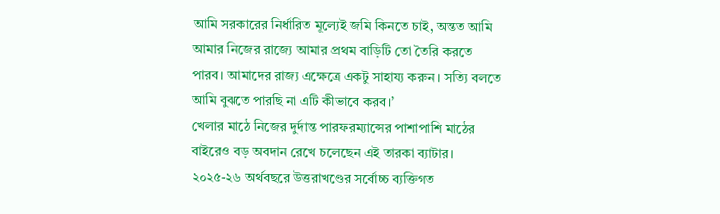আমি সরকারের নির্ধারিত মূল্যেই জমি কিনতে চাই, অন্তত আমি আমার নিজের রাজ্যে আমার প্রথম বাড়িটি তো তৈরি করতে পারব। আমাদের রাজ্য এক্ষেত্রে একটু সাহায্য করুন। সত্যি বলতে আমি বুঝতে পারছি না এটি কীভাবে করব।’
খেলার মাঠে নিজের দুর্দান্ত পারফরম্যান্সের পাশাপাশি মাঠের বাইরেও বড় অবদান রেখে চলেছেন এই তারকা ব্যাটার। ২০২৫-২৬ অর্থবছরে উত্তরাখণ্ডের সর্বোচ্চ ব্যক্তিগত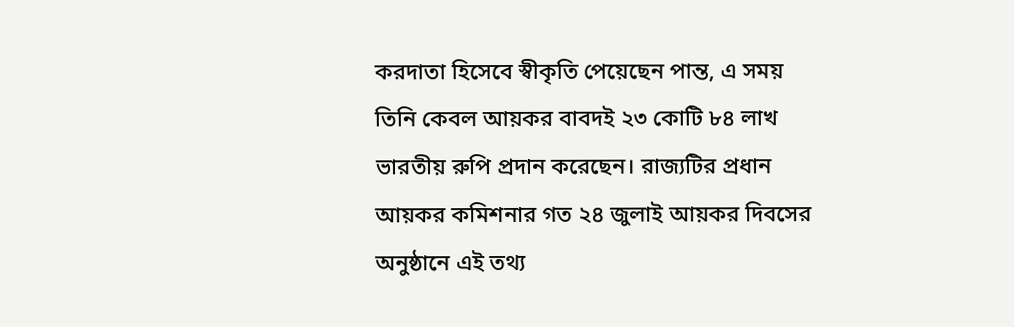করদাতা হিসেবে স্বীকৃতি পেয়েছেন পান্ত, এ সময় তিনি কেবল আয়কর বাবদই ২৩ কোটি ৮৪ লাখ ভারতীয় রুপি প্রদান করেছেন। রাজ্যটির প্রধান আয়কর কমিশনার গত ২৪ জুলাই আয়কর দিবসের অনুষ্ঠানে এই তথ্য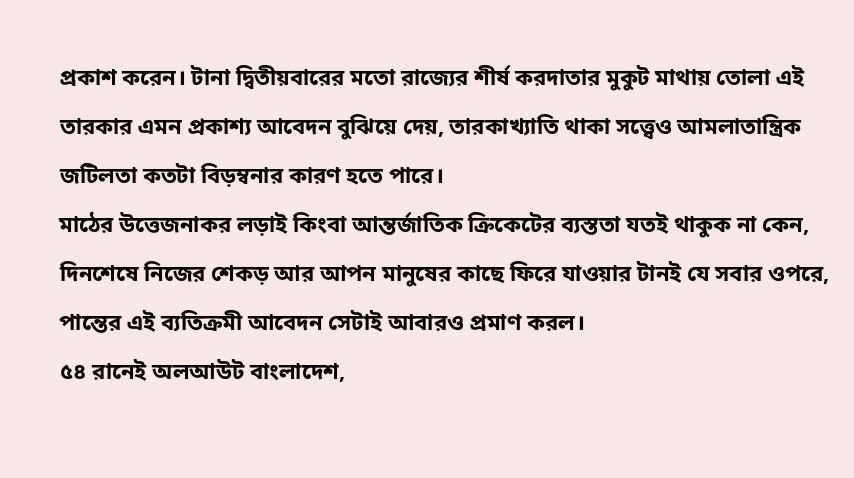প্রকাশ করেন। টানা দ্বিতীয়বারের মতো রাজ্যের শীর্ষ করদাতার মুকুট মাথায় তোলা এই তারকার এমন প্রকাশ্য আবেদন বুঝিয়ে দেয়, তারকাখ্যাতি থাকা সত্ত্বেও আমলাতান্ত্রিক জটিলতা কতটা বিড়ম্বনার কারণ হতে পারে।
মাঠের উত্তেজনাকর লড়াই কিংবা আন্তর্জাতিক ক্রিকেটের ব্যস্ততা যতই থাকুক না কেন, দিনশেষে নিজের শেকড় আর আপন মানুষের কাছে ফিরে যাওয়ার টানই যে সবার ওপরে, পান্তের এই ব্যতিক্রমী আবেদন সেটাই আবারও প্রমাণ করল।
৫৪ রানেই অলআউট বাংলাদেশ,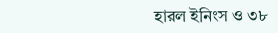হারল ইনিংস ও ৩৮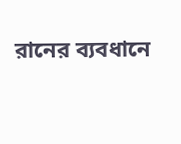রানের ব্যবধানে